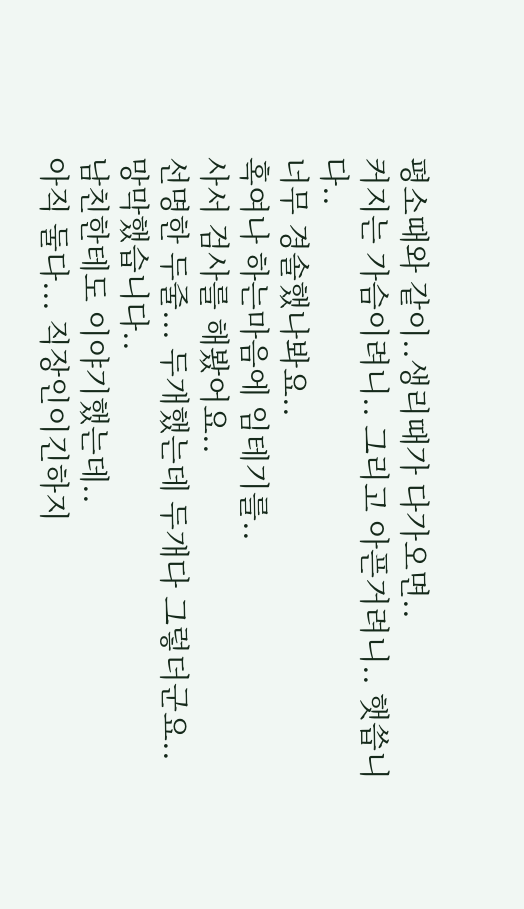평소때와 같이..생리때가 다가오면..
커지는 가슴이려니.. 그리고 아픈거려니.. 햇씁니다..
너무 경솔했나봐요..
혹여나 하는마음에 임테기를..
사서 검사를 해봤어요..
선명한 두줄... 두개했는데 두개다 그렇더군요..
망막했습니다..
남친한테도 이야기했는데..
아직 둘다... 직장인이긴하지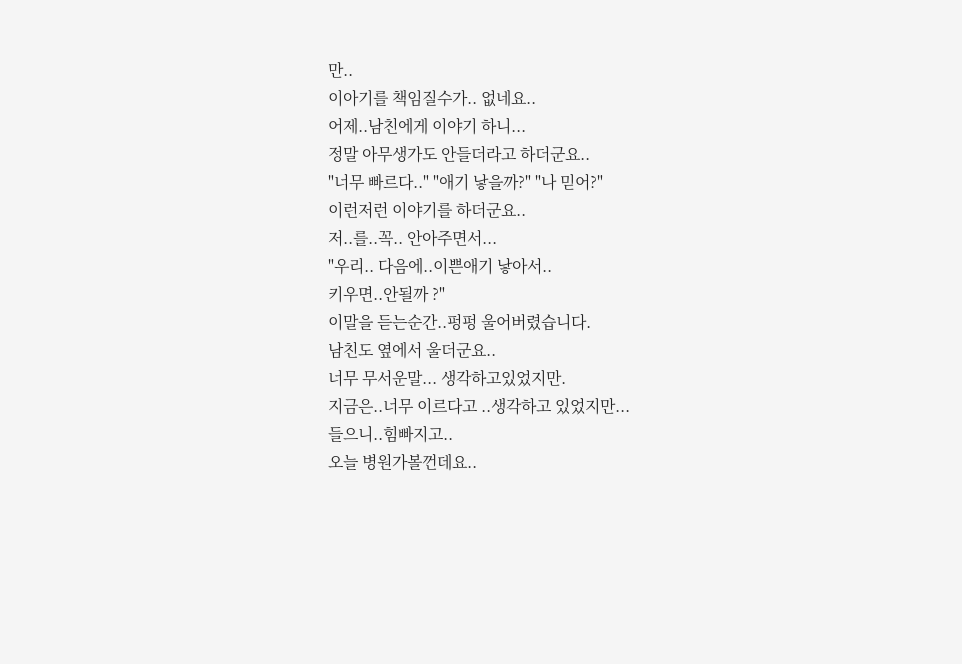만..
이아기를 책임질수가.. 없네요..
어제..남친에게 이야기 하니...
정말 아무생가도 안들더라고 하더군요..
"너무 빠르다.." "애기 낳을까?" "나 믿어?"
이런저런 이야기를 하더군요..
저..를..꼭.. 안아주면서...
"우리.. 다음에..이쁜애기 낳아서..
키우면..안될까 ?"
이말을 듣는순간..펑펑 울어버렸습니다.
남친도 옆에서 울더군요..
너무 무서운말... 생각하고있었지만.
지금은..너무 이르다고 ..생각하고 있었지만...
들으니..힘빠지고..
오늘 병원가볼껀데요..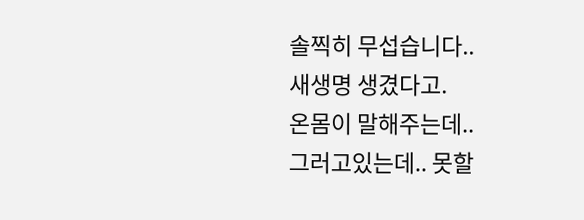솔찍히 무섭습니다..
새생명 생겼다고.
온몸이 말해주는데..
그러고있는데.. 못할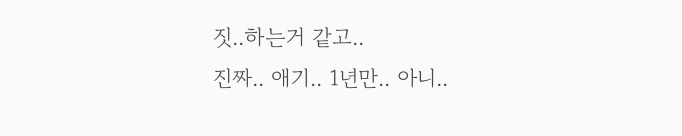짓..하는거 같고..
진짜.. 애기.. 1년만.. 아니..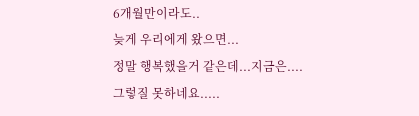6개월만이라도..
늦게 우리에게 왔으면...
정말 행복했을거 같은데...지금은....
그렇질 못하네요.....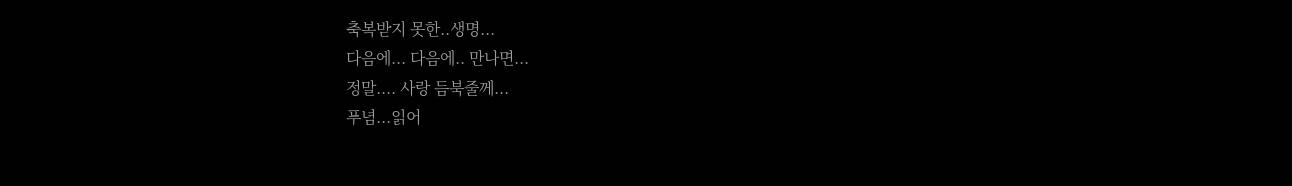축복받지 못한..생명...
다음에... 다음에.. 만나면...
정말.... 사랑 듬북줄께...
푸념...읽어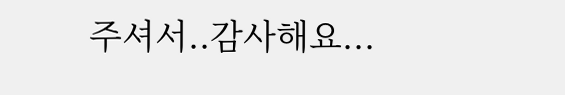주셔서..감사해요...